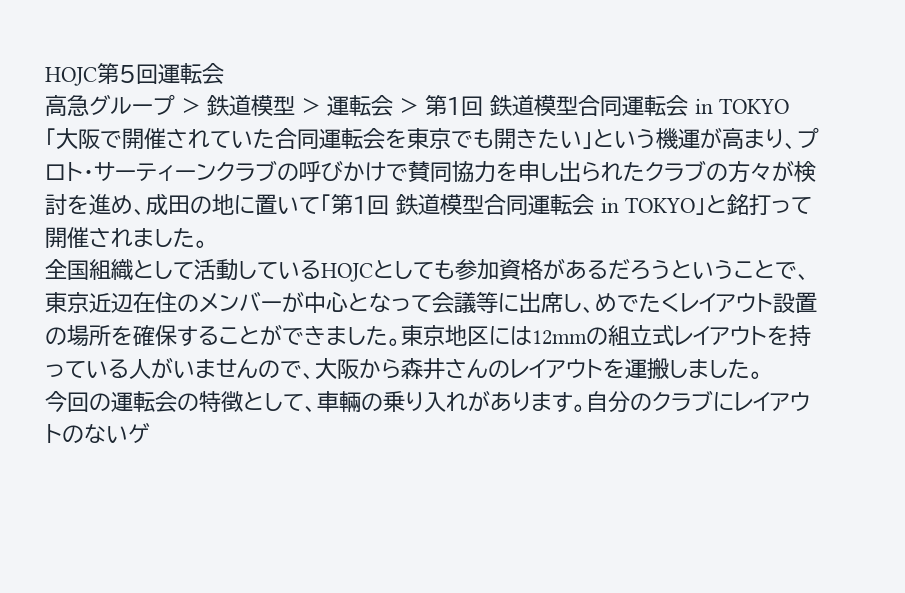HOJC第5回運転会
高急グループ > 鉄道模型 > 運転会 > 第1回 鉄道模型合同運転会 in TOKYO
「大阪で開催されていた合同運転会を東京でも開きたい」という機運が高まり、プロト・サーティーンクラブの呼びかけで賛同協力を申し出られたクラブの方々が検討を進め、成田の地に置いて「第1回 鉄道模型合同運転会 in TOKYO」と銘打って開催されました。
全国組織として活動しているHOJCとしても参加資格があるだろうということで、東京近辺在住のメンバーが中心となって会議等に出席し、めでたくレイアウト設置の場所を確保することができました。東京地区には12mmの組立式レイアウトを持っている人がいませんので、大阪から森井さんのレイアウトを運搬しました。
今回の運転会の特徴として、車輛の乗り入れがあります。自分のクラブにレイアウトのないゲ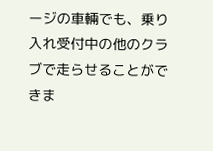ージの車輛でも、乗り入れ受付中の他のクラブで走らせることができま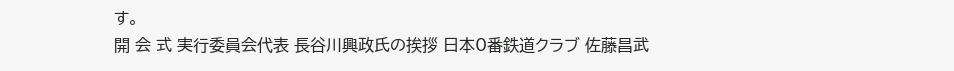す。
開 会 式 実行委員会代表 長谷川興政氏の挨拶 日本0番鉄道クラブ 佐藤昌武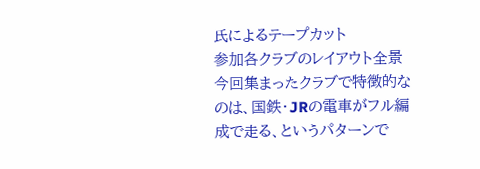氏によるテープカット
参加各クラブのレイアウト全景
今回集まったクラブで特徴的なのは、国鉄・JRの電車がフル編成で走る、というパターンで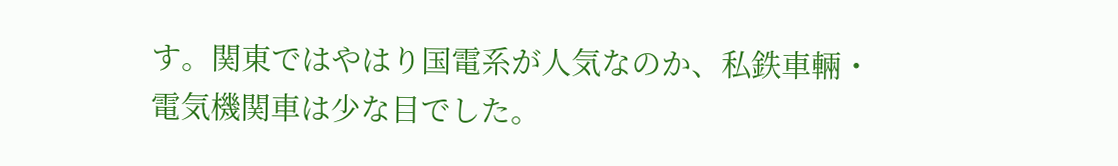す。関東ではやはり国電系が人気なのか、私鉄車輛・電気機関車は少な目でした。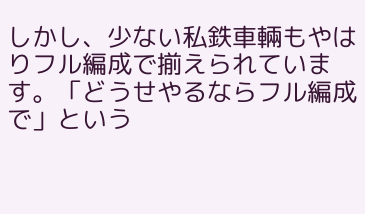しかし、少ない私鉄車輛もやはりフル編成で揃えられています。「どうせやるならフル編成で」という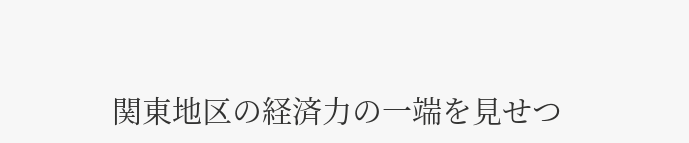関東地区の経済力の一端を見せつ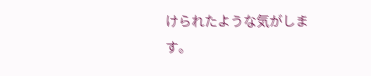けられたような気がします。